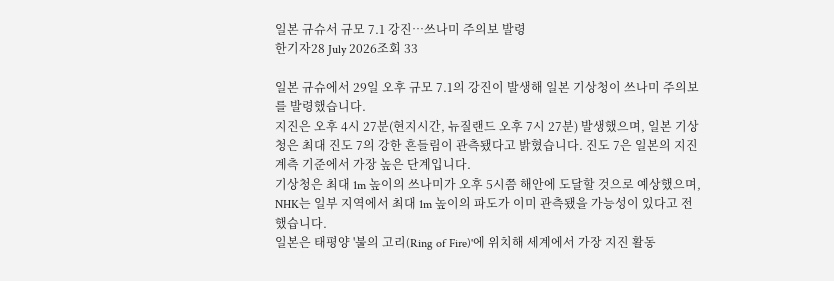일본 규슈서 규모 7.1 강진…쓰나미 주의보 발령
한기자28 July 2026조회 33

일본 규슈에서 29일 오후 규모 7.1의 강진이 발생해 일본 기상청이 쓰나미 주의보를 발령했습니다.
지진은 오후 4시 27분(현지시간, 뉴질랜드 오후 7시 27분) 발생했으며, 일본 기상청은 최대 진도 7의 강한 흔들림이 관측됐다고 밝혔습니다. 진도 7은 일본의 지진 계측 기준에서 가장 높은 단계입니다.
기상청은 최대 1m 높이의 쓰나미가 오후 5시쯤 해안에 도달할 것으로 예상했으며, NHK는 일부 지역에서 최대 1m 높이의 파도가 이미 관측됐을 가능성이 있다고 전했습니다.
일본은 태평양 '불의 고리(Ring of Fire)'에 위치해 세계에서 가장 지진 활동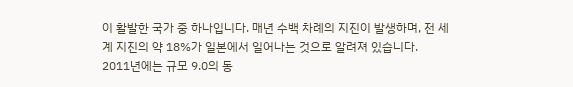이 활발한 국가 중 하나입니다. 매년 수백 차례의 지진이 발생하며, 전 세계 지진의 약 18%가 일본에서 일어나는 것으로 알려져 있습니다.
2011년에는 규모 9.0의 동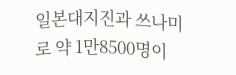일본대지진과 쓰나미로 약 1만8500명이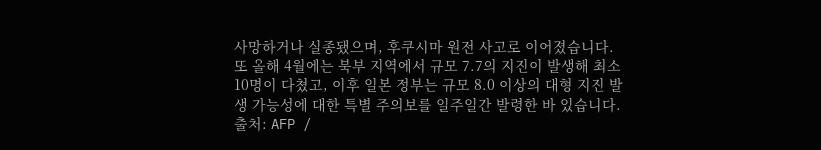사망하거나 실종됐으며, 후쿠시마 원전 사고로 이어졌습니다.
또 올해 4월에는 북부 지역에서 규모 7.7의 지진이 발생해 최소 10명이 다쳤고, 이후 일본 정부는 규모 8.0 이상의 대형 지진 발생 가능성에 대한 특별 주의보를 일주일간 발령한 바 있습니다.
출처: AFP /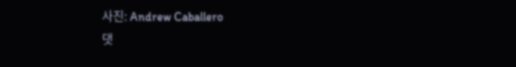사진: Andrew Caballero
댓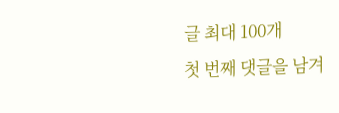글 최대 100개
첫 번째 댓글을 남겨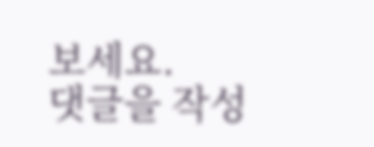보세요.
댓글을 작성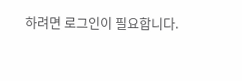하려면 로그인이 필요합니다.